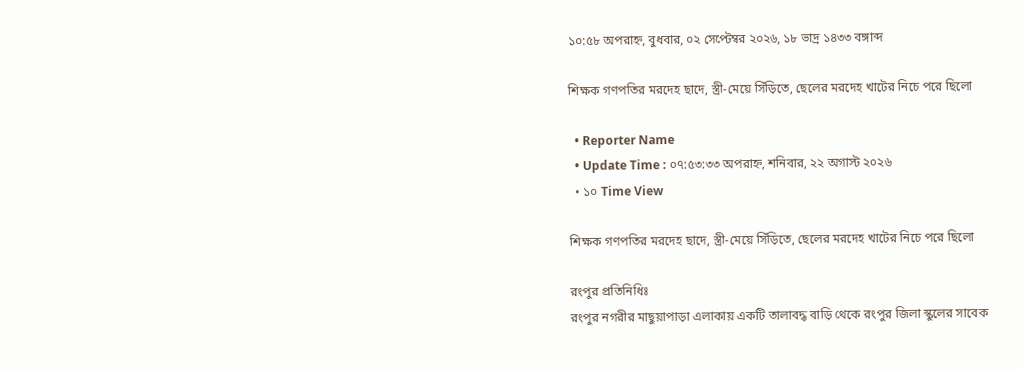১০:৫৮ অপরাহ্ন, বুধবার, ০২ সেপ্টেম্বর ২০২৬, ১৮ ভাদ্র ১৪৩৩ বঙ্গাব্দ

শিক্ষক গণপতির মরদেহ ছাদে, স্ত্রী-মেয়ে সিঁড়িতে, ছেলের মরদেহ খাটের নিচে পরে ছিলো

  • Reporter Name
  • Update Time : ০৭:৫৩:৩৩ অপরাহ্ন, শনিবার, ২২ অগাস্ট ২০২৬
  • ১০ Time View

শিক্ষক গণপতির মরদেহ ছাদে, স্ত্রী-মেয়ে সিঁড়িতে, ছেলের মরদেহ খাটের নিচে পরে ছিলো

রংপুর প্রতিনিধিঃ
রংপুর নগরীর মাছুয়াপাড়া এলাকায় একটি তালাবদ্ধ বাড়ি থেকে রংপুর জিলা স্কুলের সাবেক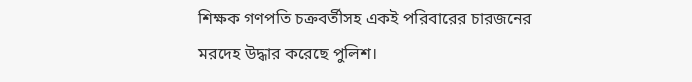শিক্ষক গণপতি চক্রবর্তীসহ একই পরিবারের চারজনের মরদেহ উদ্ধার করেছে পুলিশ।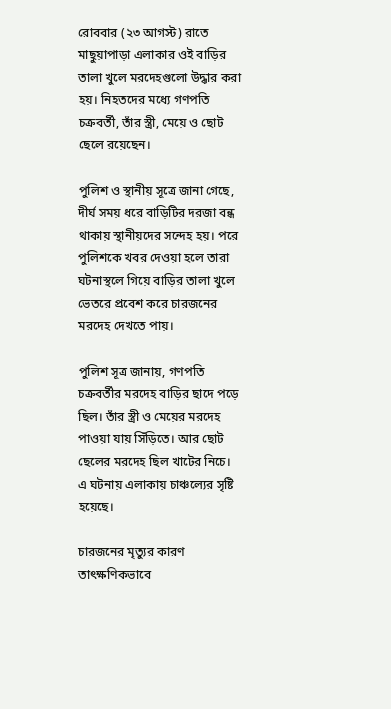রোববার (২৩ আগস্ট) রাতে মাছুয়াপাড়া এলাকার ওই বাড়ির তালা খুলে মরদেহগুলো উদ্ধার করা হয়। নিহতদের মধ্যে গণপতি চক্রবর্তী, তাঁর স্ত্রী, মেয়ে ও ছোট ছেলে রয়েছেন।

পুলিশ ও স্থানীয় সূত্রে জানা গেছে, দীর্ঘ সময় ধরে বাড়িটির দরজা বন্ধ থাকায় স্থানীয়দের সন্দেহ হয়। পরে পুলিশকে খবর দেওয়া হলে তারা ঘটনাস্থলে গিয়ে বাড়ির তালা খুলে ভেতরে প্রবেশ করে চারজনের মরদেহ দেখতে পায়।

পুলিশ সূত্র জানায়, গণপতি চক্রবর্তীর মরদেহ বাড়ির ছাদে পড়ে ছিল। তাঁর স্ত্রী ও মেয়ের মরদেহ পাওয়া যায় সিঁড়িতে। আর ছোট ছেলের মরদেহ ছিল খাটের নিচে।
এ ঘটনায় এলাকায় চাঞ্চল্যের সৃষ্টি হয়েছে।

চারজনের মৃত্যুর কারণ তাৎক্ষণিকভাবে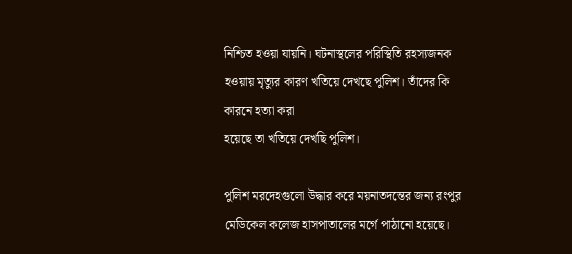নিশ্চিত হওয়া যায়নি। ঘটনাস্থলের পরিস্থিতি রহস্যজনক হওয়ায় মৃত্যুর কারণ খতিয়ে দেখছে পুলিশ। তাঁদের কি কারনে হত্যা করা
হয়েছে তা খতিয়ে দেখছি পুলিশ।

পুলিশ মরদেহগুলো উদ্ধার করে ময়নাতদন্তের জন্য রংপুর মেডিকেল কলেজ হাসপাতালের মর্গে পাঠানো হয়েছে।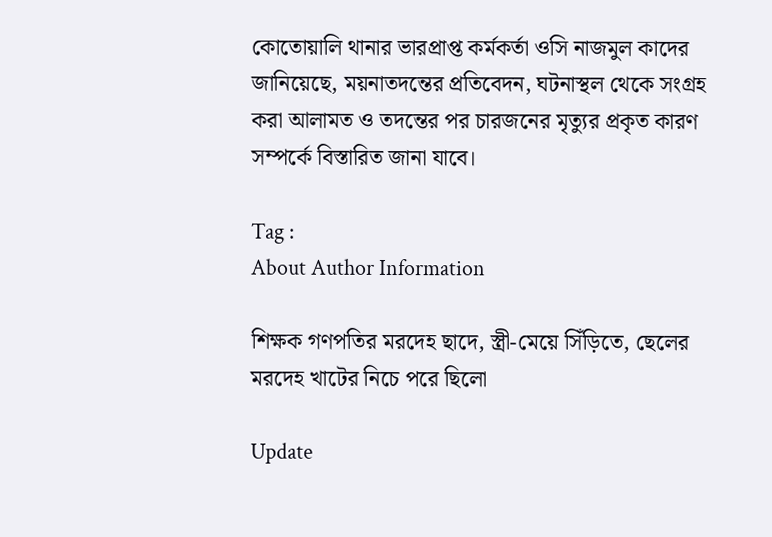কোতোয়ালি থানার ভারপ্রাপ্ত কর্মকর্তা ওসি নাজমুল কাদের জানিয়েছে, ময়নাতদন্তের প্রতিবেদন, ঘটনাস্থল থেকে সংগ্রহ করা আলামত ও তদন্তের পর চারজনের মৃত্যুর প্রকৃত কারণ সম্পর্কে বিস্তারিত জানা যাবে।

Tag :
About Author Information

শিক্ষক গণপতির মরদেহ ছাদে, স্ত্রী-মেয়ে সিঁড়িতে, ছেলের মরদেহ খাটের নিচে পরে ছিলো

Update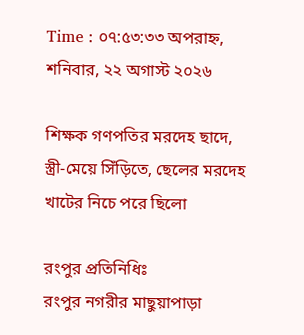Time : ০৭:৫৩:৩৩ অপরাহ্ন, শনিবার, ২২ অগাস্ট ২০২৬

শিক্ষক গণপতির মরদেহ ছাদে, স্ত্রী-মেয়ে সিঁড়িতে, ছেলের মরদেহ খাটের নিচে পরে ছিলো

রংপুর প্রতিনিধিঃ
রংপুর নগরীর মাছুয়াপাড়া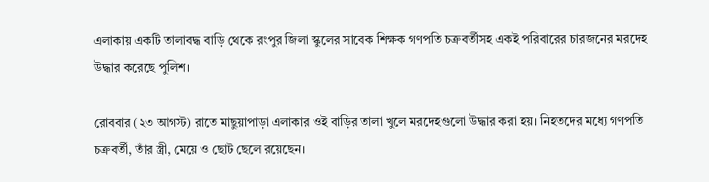এলাকায় একটি তালাবদ্ধ বাড়ি থেকে রংপুর জিলা স্কুলের সাবেক শিক্ষক গণপতি চক্রবর্তীসহ একই পরিবারের চারজনের মরদেহ উদ্ধার করেছে পুলিশ।

রোববার (২৩ আগস্ট) রাতে মাছুয়াপাড়া এলাকার ওই বাড়ির তালা খুলে মরদেহগুলো উদ্ধার করা হয়। নিহতদের মধ্যে গণপতি চক্রবর্তী, তাঁর স্ত্রী, মেয়ে ও ছোট ছেলে রয়েছেন।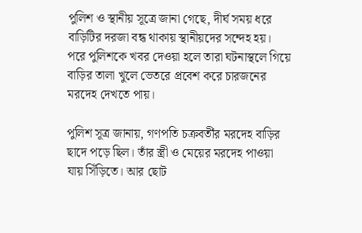পুলিশ ও স্থানীয় সূত্রে জানা গেছে, দীর্ঘ সময় ধরে বাড়িটির দরজা বন্ধ থাকায় স্থানীয়দের সন্দেহ হয়। পরে পুলিশকে খবর দেওয়া হলে তারা ঘটনাস্থলে গিয়ে বাড়ির তালা খুলে ভেতরে প্রবেশ করে চারজনের মরদেহ দেখতে পায়।

পুলিশ সূত্র জানায়, গণপতি চক্রবর্তীর মরদেহ বাড়ির ছাদে পড়ে ছিল। তাঁর স্ত্রী ও মেয়ের মরদেহ পাওয়া যায় সিঁড়িতে। আর ছোট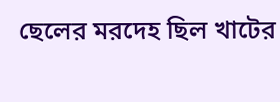ছেলের মরদেহ ছিল খাটের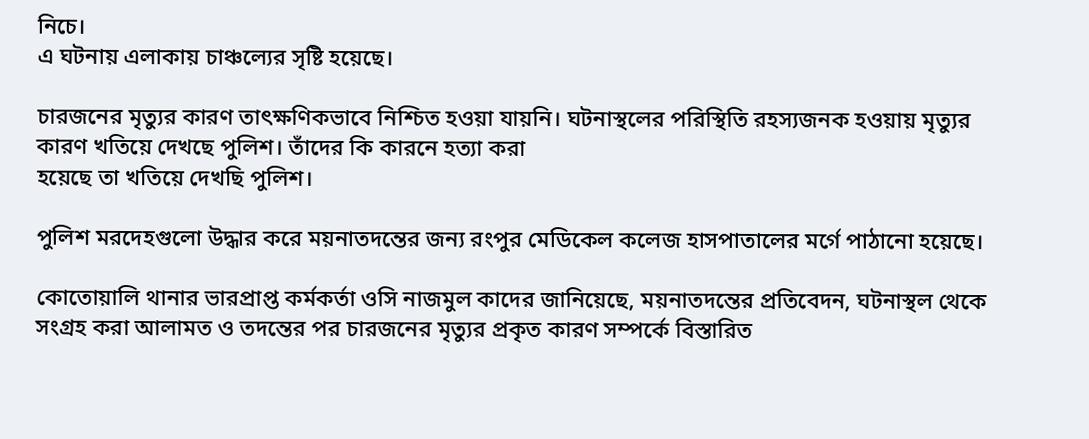নিচে।
এ ঘটনায় এলাকায় চাঞ্চল্যের সৃষ্টি হয়েছে।

চারজনের মৃত্যুর কারণ তাৎক্ষণিকভাবে নিশ্চিত হওয়া যায়নি। ঘটনাস্থলের পরিস্থিতি রহস্যজনক হওয়ায় মৃত্যুর কারণ খতিয়ে দেখছে পুলিশ। তাঁদের কি কারনে হত্যা করা
হয়েছে তা খতিয়ে দেখছি পুলিশ।

পুলিশ মরদেহগুলো উদ্ধার করে ময়নাতদন্তের জন্য রংপুর মেডিকেল কলেজ হাসপাতালের মর্গে পাঠানো হয়েছে।

কোতোয়ালি থানার ভারপ্রাপ্ত কর্মকর্তা ওসি নাজমুল কাদের জানিয়েছে, ময়নাতদন্তের প্রতিবেদন, ঘটনাস্থল থেকে সংগ্রহ করা আলামত ও তদন্তের পর চারজনের মৃত্যুর প্রকৃত কারণ সম্পর্কে বিস্তারিত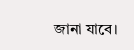জানা যাবে।